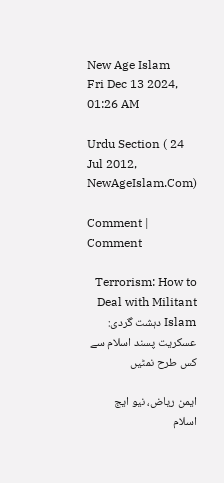New Age Islam
Fri Dec 13 2024, 01:26 AM

Urdu Section ( 24 Jul 2012, NewAgeIslam.Com)

Comment | Comment

Terrorism: How to Deal with Militant Islam دہشت گردی: عسکریت پسند اسلام سے کس طرح نمٹیں

ایمن ریاض، نیو ایج اسلام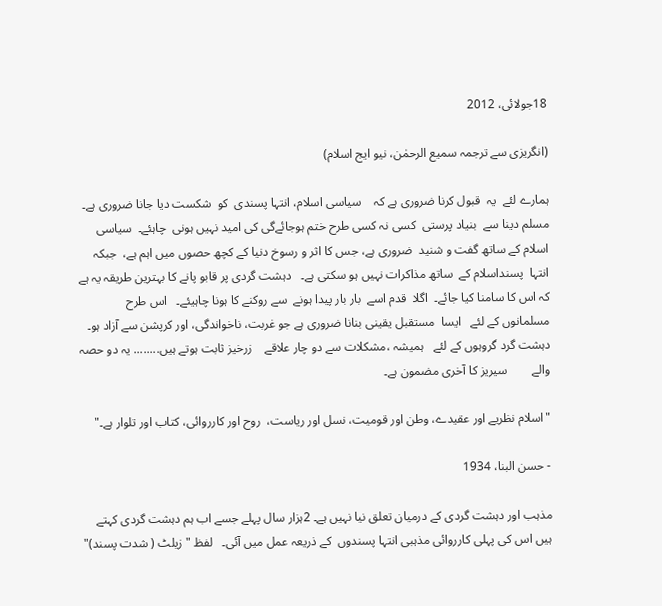18جولائی، 2012

(انگریزی سے ترجمہ سمیع الرحمٰن، نیو ایج اسلام)

ہمارے لئے  یہ  قبول کرنا ضروری ہے کہ    سیاسی اسلام، انتہا پسندی  کو  شکست دیا جانا ضروری ہے۔  مسلم دینا سے  بنیاد پرستی  کسی نہ کسی طرح ختم ہوجائےگی کی امید نہیں ہونی  چاہئے۔  سیاسی اسلام کے ساتھ گفت و شنید  ضروری ہے، جس کا اثر و رسوخ دنیا کے کچھ حصوں میں اہم ہے،  جبکہ  انتہا  پسنداسلام کے  ساتھ مذاکرات نہیں ہو سکتی ہے۔   دہشت گردی پر قابو پانے کا بہترین طریقہ یہ ہے کہ اس کا سامنا کیا جائے۔  اگلا  قدم اسے  بار بار پیدا ہونے  سے روکنے کا ہونا چاہیئے۔   اس طرح مسلمانوں کے لئے   ایسا  مستقبل یقینی بنانا ضروری ہے جو غربت، ناخواندگی، اور کرپشن سے آزاد ہو۔  دہشت گرد گروہوں کے لئے   ہمیشہ ،مشکلات سے دو چار علاقے    زرخیز ثابت ہوتے ہیں........ یہ دو حصہ والے        سیریز کا آخری مضمون ہے۔

"اسلام نظریے اور عقیدے، وطن اور قومیت، نسل اور ریاست،  روح اور کارروائی، کتاب اور تلوار ہے۔"

- حسن البنا، 1934

مذہب اور دہشت گردی کے درمیان تعلق نیا نہیں ہے۔ 2ہزار سال پہلے جسے اب ہم دہشت گردی کہتے ہیں اس کی پہلی کارروائی مذہبی انتہا پسندوں  کے ذریعہ عمل میں آئی۔   لفظ " زیلٹ ( شدت پسند)"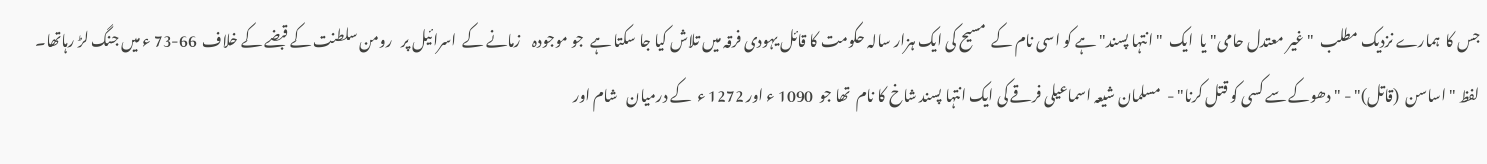جس کا  ہمارے نزدیک مطلب  " غیر معتدل حامی" یا  ایک  "انتہا پسند" ہے کو اسی نام کے  مسیح کی ایک ہزار سالہ حکومت کا قائل یہودی فرقہ میں تلاش کیا جا سکتا ہے  جو موجودہ    زمانے کے  اسرائیل پر   رومن سلطنت کے قبضے کے خلاف  66-73 ء میں جنگ لڑ رہاتھا۔   لفظ " اساسن  (قاتل)" - " دھوکے سے کسی کو قتل کرنا" -  مسلمان شیعہ اسماعیلی فرقے کی ایک انتہا پسند شاخ کا نام  تھا جو  1090 ء اور 1272 ء  کے درمیان   شام اور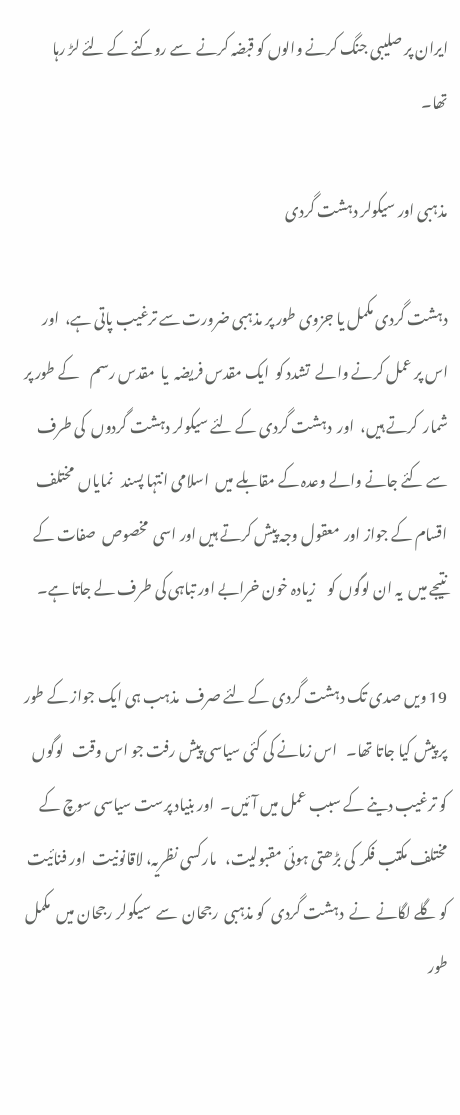ایران پر صلیبی جنگ کرنے والوں کو قبضہ کرنے  سے روکنے کے لئے لڑ رہا تھا۔

مذہبی اور سیکولر دہشت گردی

دہشت گردی مکمل یا جزوی طور پر مذہبی ضرورت سے ترغیب پاتی ہے،  اور اس پر عمل کرنے والے  تشدد کو  ایک مقدس فریضہ  یا  مقدس رسم    کے طور پر شمار  کرتے ہیں،  اور  دہشت گردی کے لئے سیکولر دہشت گردوں  کی طرف سے کئے جانے والے وعدہ کے مقابلے میں  اسلامی انتہا پسند   نمایاں  مختلف اقسام کے جواز اور  معقول وجہ پیش کرتے ہیں اور اسی  مخصوص  صفات کے نتیجے میں  یہ ان لوگوں کو    زیادہ خون خرابے اور تباہی کی طرف لے جاتا ہے۔

19 ویں صدی تک دہشت گردی کے لئے صرف  مذہب ہی ایک جواز کے طور پر پیش کیا جاتا تھا۔   اس زمانے کی کئی سیاسی پیش رفت جو اس وقت   لوگوں کو ترغیب دینے کے سبب عمل میں آئیں۔  اور بنیاد پرست سیاسی سوچ کے مختلف مکتب فکر  کی بڑھتی ہوئی مقبولیت،   مارکسی نظریہ، لاقانونیت  اور فنائیت کو گلے لگانے  نے  دہشت گردی  کو مذہبی  رجحان  سے  سیکولر رجحان میں  مکمل طور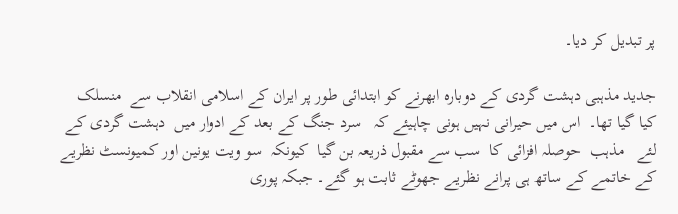پر تبدیل کر دیا۔

جدید مذہبی دہشت گردی کے دوبارہ ابھرنے کو ابتدائی طور پر ایران کے اسلامی انقلاب سے  منسلک کیا گیا تھا۔  اس میں حیرانی نہیں ہونی چاہیئے کہ   سرد جنگ کے بعد کے ادوار میں  دہشت گردی کے لئے   مذہب  حوصلہ افزائی کا  سب سے مقبول ذریعہ بن گیا  کیونکہ  سو ویت یونین اور کمیونسٹ نظریے  کے خاتمے کے ساتھ ہی پرانے نظریے جھوٹے ثابت ہو گئے۔ جبکہ پوری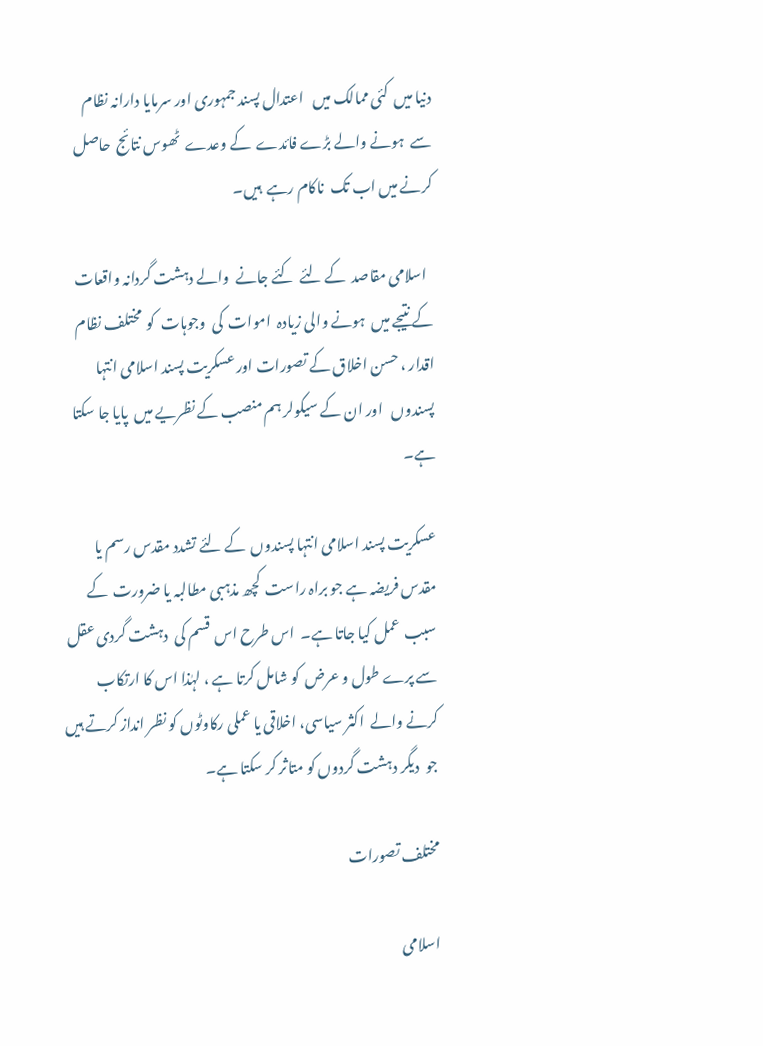دنیا میں  کئی ممالک میں   اعتدال پسند جمہوری اور سرمایا دارانہ نظام  سے  ہونے والے بڑے فائدے  کے وعدے  ٹھوس نتائج  حاصل کرنے میں اب تک  ناکام رہے  ہیں۔

  اسلامی مقاصد  کے لئے  کئے جانے  والے دہشت گردانہ واقعات   کے نتیجے میں  ہونے والی زیادہ  اموات  کی  وجوہات  کو  مختلف نظام اقدار ، حسن اخلاق کے تصورات اور عسکریت پسند اسلامی انتہا پسندوں   اور ان کے سیکولر ہم منصب کے نظریے میں  پایا جا سکتا ہے۔

عسکریت پسند اسلامی انتہا پسندوں  کے لئے تشدد مقدس رسم یا  مقدس فریضہ ہے جو براہ راست  کچھ مذہبی مطالبہ یا ضرورت  کے سبب  عمل کیا جاتا ہے۔  اس طرح اس  قسم کی  دہشت گردی عقل سے پرے طول و عرض  کو شامل کرتا ہے ، لہٰذا اس کا ارتکاب کرنے والے  اکثر سیاسی، اخلاقی یا عملی رکاوٹوں کو نظر انداز کرتے ہیں جو  دیگر دہشت گردوں کو متاثر کر سکتا ہے۔

مختلف تصورات

اسلامی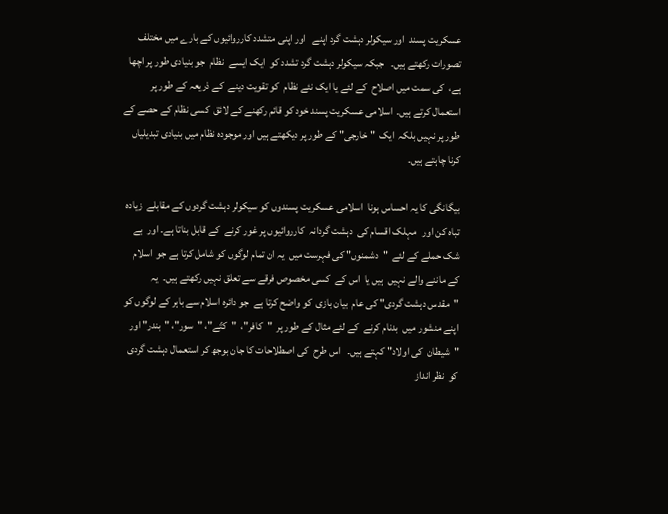عسکریت پسند  اور سیکولر دہشت گرد اپنے   اور اپنی متشدد کارروائیوں کے بارے میں مختلف تصورات رکھتے ہیں۔   جبکہ سیکولر دہشت گرد تشدد کو  ایک ایسے  نظام  جو بنیادی طور پر اچھا ہے،  کی سمت میں اصلاح  کے لئے یا ایک نئے نظام  کو تقویت دینے  کے ذریعہ کے طور پر  استعمال کرتے ہیں۔  اسلامی عسکریت پسند خود کو قائم رکھنے کے لائق  کسی نظام کے حصے کے طور پر نہیں بلکہ  ایک  " خارجی" کے طور پر دیکھتے ہیں اور موجودہ نظام میں بنیادی تبدیلیاں کرنا چاہتے ہیں۔

بیگانگی کا یہ احساس ہونا  اسلامی عسکریت پسندوں کو سیکولر دہشت گردوں کے مقابلے  زیادہ تباہ کن اور   مہلک اقسام کی  دہشت گردانہ  کارروائیوں پر غور کرنے  کے قابل بناتا ہے۔ اور  بے شک حملے کے لئے  "دشمنوں" کی فہرست میں  یہ ان تمام لوگوں کو شامل کرتا ہے جو  اسلام کے ماننے والے نہیں  ہیں یا  اس کے  کسی مخصوص فرقے سے تعلق نہیں رکھتے ہیں۔  یہ  "مقدس دہشت گردی" کی عام  بیان بازی  کو واضح کرتا ہے  جو دائرہ اسلام سے باہر کے لوگوں کو  اپنے منشور میں  بدنام کرنے  کے لئے مثال کے طور پر  "کافر"،  "کتّے"، "سور"، "بندر" اور "شیطان  کی اولاد" کہتے ہیں۔   اس طرح  کی اصطلاحات کا جان بوجھ کر استعمال دہشت گردی کو  نظر انداز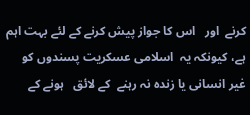کرنے  اور   اس کا جواز پیش کرنے کے لئے بہت اہم ہے، کیونکہ یہ  اسلامی عسکریت پسندوں کو  غیر انسانی یا زندہ نہ رہنے  کے لائق   ہونے کے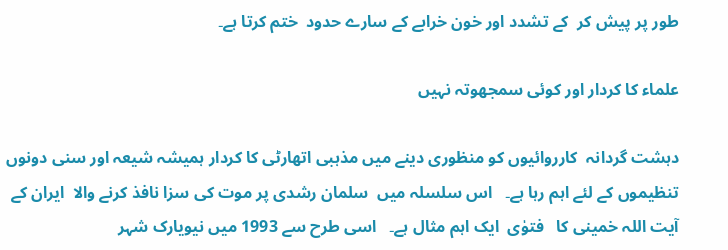طور پر پیش کر  کے تشدد اور خون خرابے کے سارے حدود  ختم کرتا ہے۔

علماء کا کردار اور کوئی سمجھوتہ نہیں

دہشت گردانہ  کارروائیوں کو منظوری دینے میں مذہبی اتھارٹی کا کردار ہمیشہ شیعہ اور سنی دونوں تنظیموں کے لئے اہم رہا ہے۔   اس سلسلہ میں  سلمان رشدی پر موت کی سزا نافذ کرنے والا  ایران کے آیت اللہ خمینی کا   فتوٰی  ایک اہم مثال ہے۔   اسی طرح سے 1993 میں نیویارک شہر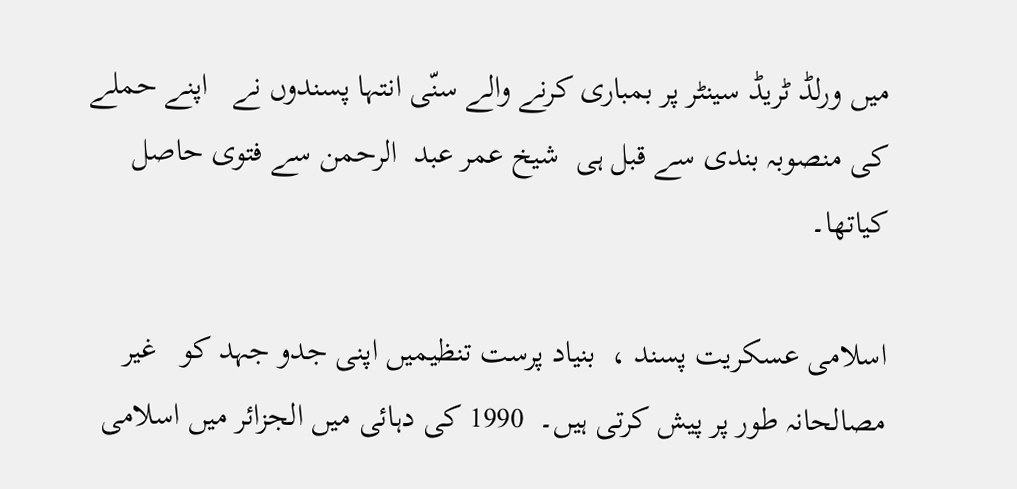میں ورلڈ ٹریڈ سینٹر پر بمباری کرنے والے سنّی انتہا پسندوں نے   اپنے حملے کی منصوبہ بندی سے قبل ہی  شیخ عمر عبد  الرحمن سے فتوی حاصل کیاتھا۔

اسلامی عسکریت پسند ،  بنیاد پرست تنظیمیں اپنی جدو جہد کو   غیر مصالحانہ طور پر پیش کرتی ہیں۔  1990 کی دہائی میں الجزائر میں اسلامی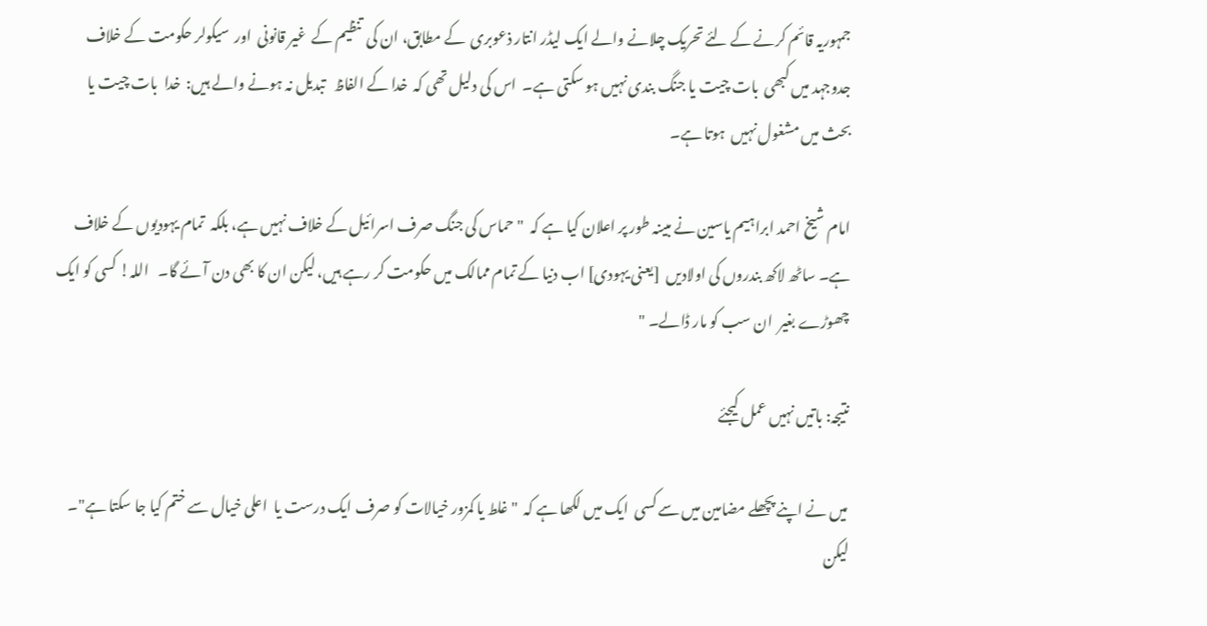جمہوریہ قائم کرنے کے لئے تحریک چلانے والے ایک لیڈر انتار ذعوبری  کے مطابق، ان کی  تنظیم کے  غیر قانونی  اور  سیکولر حکومت کے خلاف جدوجہد میں کبھی  بات چیت یا جنگ بندی نہیں ہو سکتی ہے۔  اس کی دلیل تھی کہ  خدا کے الفاظ   تبدیل نہ ہونے والے ہیں:  خدا  بات چیت یا بحث میں مشغول نہیں  ہوتا ہے۔

امام شیخ احمد ابراہیم یاسین نے مبینہ طور پر اعلان کیا ہے کہ  "حماس کی جنگ صرف اسرائیل کے خلاف نہیں ہے، بلکہ  تمام یہودیوں کے خلاف ہے۔ ساٹھ لاکھ بندروں کی اولادیں  [یعنی یہودی] اب دنیا کے تمام ممالک میں حکومت کر رہے ہیں، لیکن ان کا بھی دن آئے گا۔   اللہ! کسی کو ایک چھوڑے بغیر  ان سب کو مار ڈالے۔ "

نتیجہ: باتیں نہیں عمل کیجئے

میں نے اپنے پچھلے مضامین میں سے کسی  ایک میں لکھا ہے کہ  " غلط یا کمزور خیالات کو صرف ایک درست یا  اعلی خیال سے ختم کیا جا سکتا ہے"۔ لیکن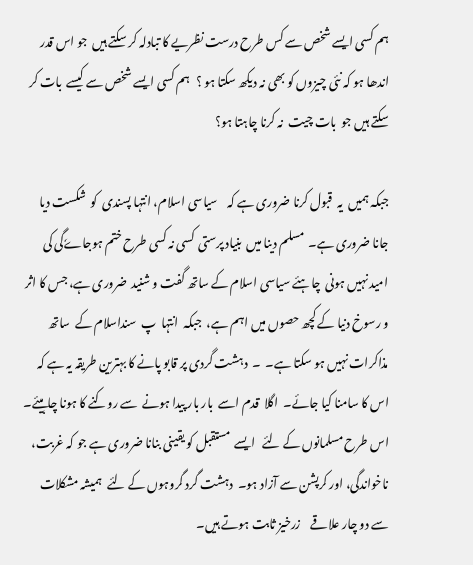ہم کسی ایسے شخص سے کس طرح درست نظریے کا تبادلہ کر سکتے ہیں  جو اس قدر اندھا ہو کہ نئی چیزوں کو بھی نہ دیکھ سکتا ہو ؟   ہم کسی ایسے شخص سے کیسے  بات کر سکتے ہیں جو  بات چیت  نہ کرنا چاہتا ہو؟

جبکہ ہمیں  یہ  قبول کرنا ضروری ہے کہ    سیاسی اسلام، انتہا پسندی  کو  شکست دیا جانا ضروری ہے۔  مسلم دینا میں  بنیاد پرستی  کسی نہ کسی طرح ختم ہوجاےٗگی کی امید نہیں ہونی  چاہئے سیاسی اسلام کے ساتھ گفت و شنید  ضروری ہے، جس کا اثر و رسوخ دنیا کے کچھ حصوں میں اہم ہے،  جبکہ  انتہا  پ  سنداسلام کے  ساتھ مذاکرات نہیں ہو سکتا ہے۔  ۔  دہشت گردی پر قابو پانے کا بہترین طریقہ یہ ہے کہ اس کا سامنا کیا جائے۔  اگلا  قدم اسے  بار بار پیدا ہونے  سے روکنے کا ہونا چاہیئے۔   اس طرح مسلمانوں کے لئے   ایسے  مستقبل کو یقینی بنانا ضروری ہے جو کہ غربت، ناخواندگی، اور کرپشن سے آزاد ہو۔  دہشت گرد گروہوں کے لئے   ہمیشہ مشکلات سے دو چار علاقے    زرخیز ثابت ہوتے ہیں۔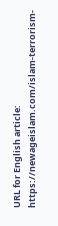URL for English article: https://newageislam.com/islam-terrorism-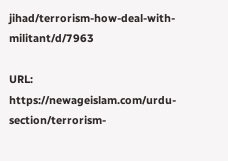jihad/terrorism-how-deal-with-militant/d/7963

URL: https://newageislam.com/urdu-section/terrorism-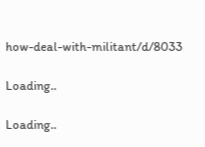how-deal-with-militant/d/8033

Loading..

Loading..